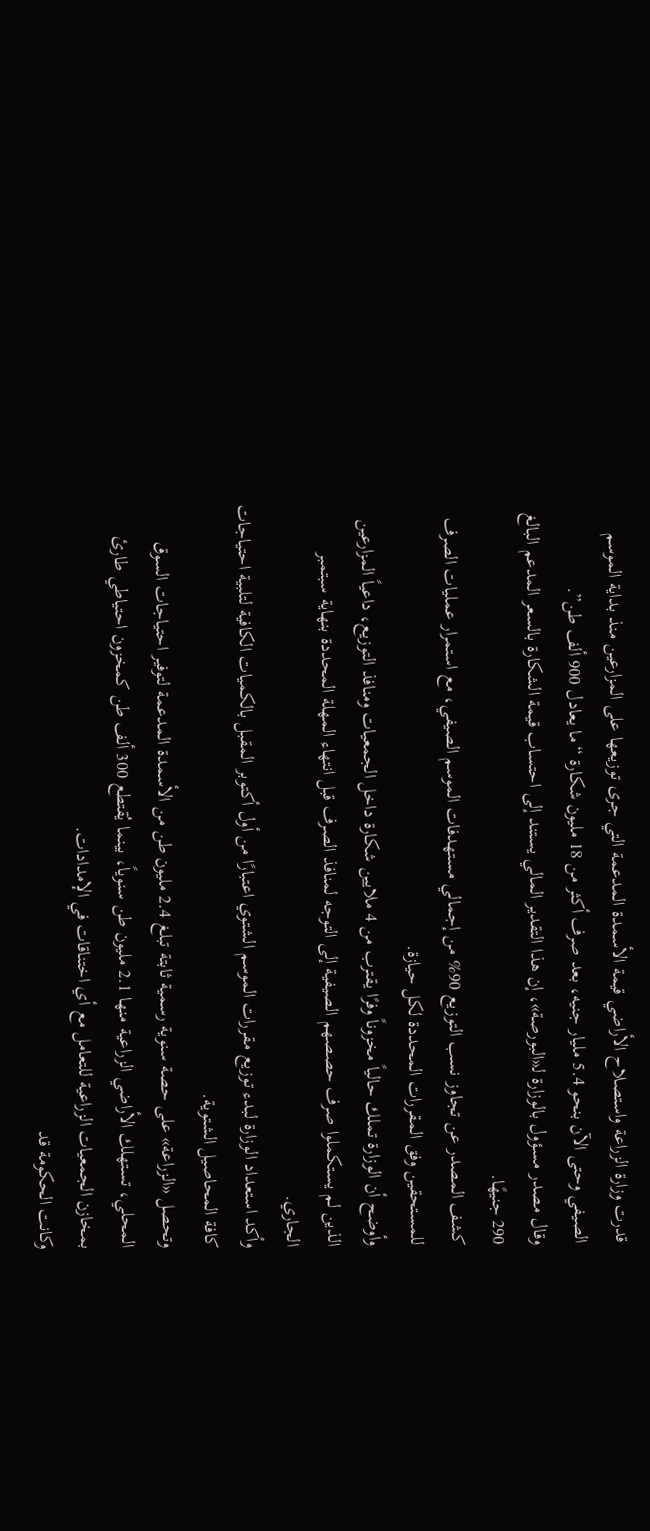قدرت وزارة الزراعة واستصلاح الأراضي قيمة الأسمدة المدعمة التي جرى توزيعها على المزارعين منذ بداية الموسم الصيفي وحتى الآن بنحو 5.4 مليار جنيه، بعد صرف أكثر من 18 مليون شكارة “ما يعادل 900 ألف طن”.
وقال مصدر مسؤول بالوزارة لـ«البورصة»، إن هذا التقدير المالي يستند إلى احتساب قيمة الشكارة بالسعر المدعم البالغ 290 جنيهًا.
كشف المصدر عن تجاوز نسب التوزيع 90% من إجمالي مستهدفات الموسم الصيفي، مع استمرار عمليات الصرف للمستحقين وفق المقررات المحددة لكل حيازة.
وأوضح أن الوزارة تملك حالياً مخزوناً وفرًا يقترب من 4 ملايين شكارة داخل الجمعيات ومنافذ التوزيع، داعياً المزارعين الذين لم يستكملوا صرف حصصهم الصيفية إلى التوجه لمنافذ الصرف قبل انتهاء المهلة المحددة بنهاية سبتمبر الجاري.
وأكد استعداد الوزارة لبدء توزيع مقررات الموسم الشتوي اعتبارًا من أول أكتوبر المقبل بالكميات الكافية لتلبية احتياجات كافة المحاصيل الشتوية.
وتحصل «الزراعة» على حصة سنوية رسمية ثابتة تبلغ 2.4 مليون طن من الأسمدة المدعمة لتوفير احتياجات السوق المحلي، تستهلك الأراضي الزراعية منها 2.1 مليون طن سنوياً، بينما يُقتطع 300 ألف طن كمخزون احتياطي طارئ بمخازن الجمعيات الزراعية للتعامل مع أي اختناقات في الإمدادات.
وكانت الحكومة قد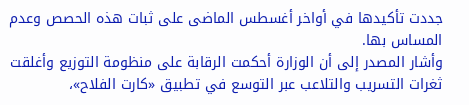جددت تأكيدها في أواخر أغسطس الماضى على ثبات هذه الحصص وعدم المساس بها.
وأشار المصدر إلى أن الوزارة أحكمت الرقابة على منظومة التوزيع وأغلقت ثغرات التسريب والتلاعب عبر التوسع في تطبيق «كارت الفلاح»،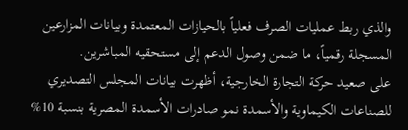والذي ربط عمليات الصرف فعلياً بالحيازات المعتمدة وبيانات المزارعين المسجلة رقمياً، ما ضمن وصول الدعم إلى مستحقيه المباشرين.
على صعيد حركة التجارة الخارجية، أظهرت بيانات المجلس التصديري للصناعات الكيماوية والأسمدة نمو صادرات الأسمدة المصرية بنسبة 10%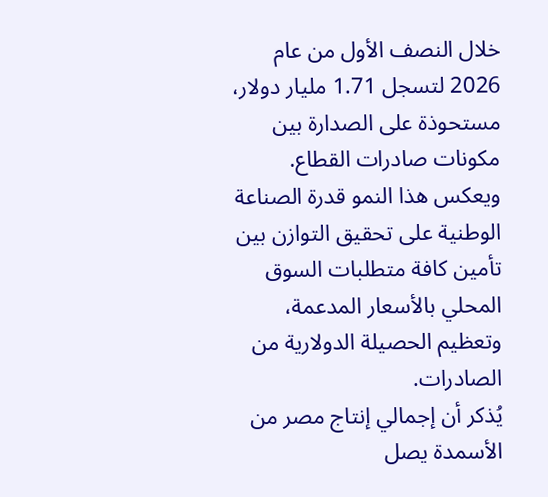خلال النصف الأول من عام 2026 لتسجل 1.71 مليار دولار، مستحوذة على الصدارة بين مكونات صادرات القطاع.
ويعكس هذا النمو قدرة الصناعة الوطنية على تحقيق التوازن بين تأمين كافة متطلبات السوق المحلي بالأسعار المدعمة، وتعظيم الحصيلة الدولارية من الصادرات.
يُذكر أن إجمالي إنتاج مصر من الأسمدة يصل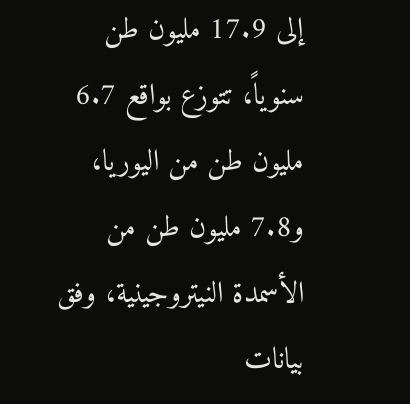إلى 17.9 مليون طن سنوياً، تتوزع بواقع 6.7 مليون طن من اليوريا، و7.8 مليون طن من الأسمدة النيتروجينية، وفق بيانات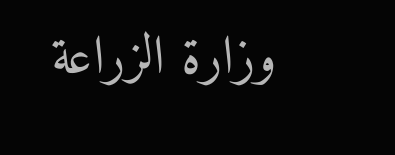وزارة الزراعة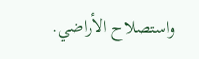واستصلاح الأراضي.